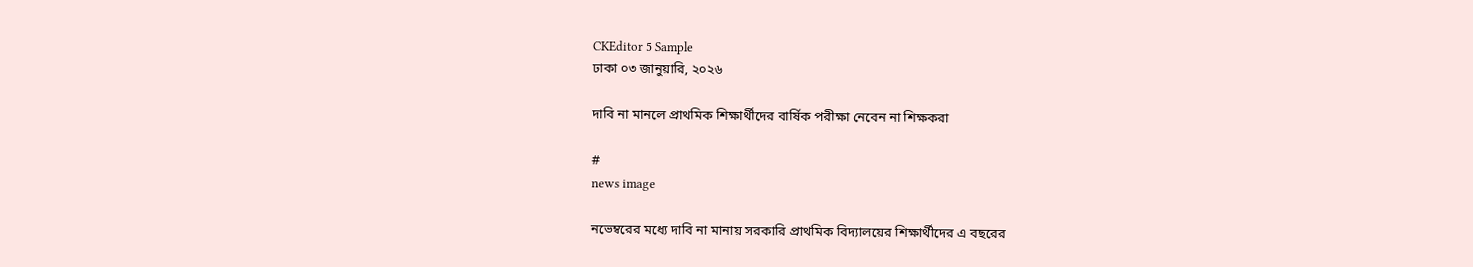CKEditor 5 Sample
ঢাকা ০৩ জানুয়ারি, ২০২৬

দাবি না মানলে প্রাথমিক শিক্ষার্থীদের বার্ষিক পরীক্ষা নেবেন না শিক্ষকরা

#
news image

নভেম্বরের মধ্যে দাবি না মানায় সরকারি প্রাথমিক বিদ্যালয়ের শিক্ষার্থীদের এ বছরের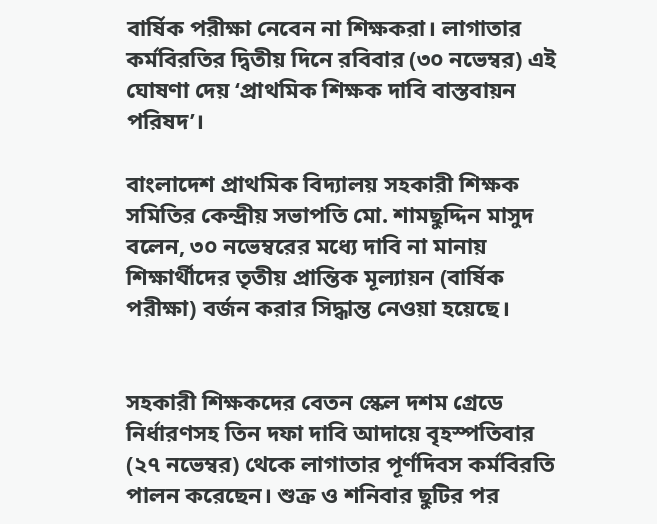বার্ষিক পরীক্ষা নেবেন না শিক্ষকরা। লাগাতার কর্মবিরতির দ্বিতীয় দিনে রবিবার (৩০ নভেম্বর) এই ঘোষণা দেয় ‘প্রাথমিক শিক্ষক দাবি বাস্তবায়ন পরিষদ’।

বাংলাদেশ প্রাথমিক বিদ্যালয় সহকারী শিক্ষক সমিতির কেন্দ্রীয় সভাপতি মো. শামছুদ্দিন মাসুদ বলেন, ৩০ নভেম্বরের মধ্যে দাবি না মানায় শিক্ষার্থীদের তৃতীয় প্রান্তিক মূল্যায়ন (বার্ষিক পরীক্ষা) বর্জন করার সিদ্ধান্ত নেওয়া হয়েছে।


সহকারী শিক্ষকদের বেতন স্কেল দশম গ্রেডে নির্ধারণসহ তিন দফা দাবি আদায়ে বৃহস্পতিবার (২৭ নভেম্বর) থেকে লাগাতার পূর্ণদিবস কর্মবিরতি পালন করেছেন। শুক্র ও শনিবার ছুটির পর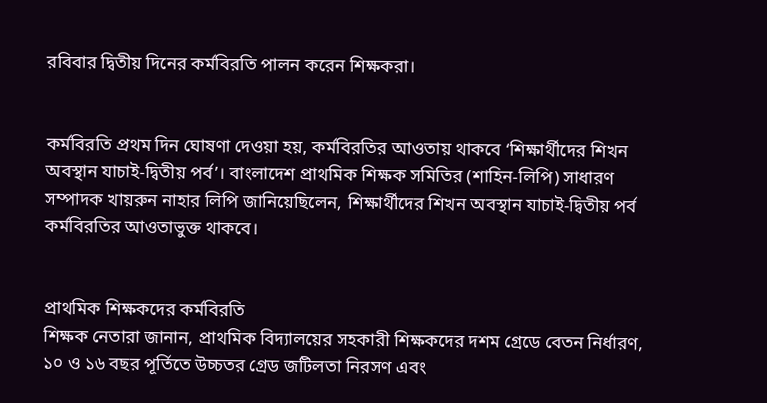রবিবার দ্বিতীয় দিনের কর্মবিরতি পালন করেন শিক্ষকরা।


কর্মবিরতি প্রথম দিন ঘোষণা দেওয়া হয়, কর্মবিরতির আওতায় থাকবে ‘শিক্ষার্থীদের শিখন অবস্থান যাচাই-দ্বিতীয় পর্ব’। বাংলাদেশ প্রাথমিক শিক্ষক সমিতির (শাহিন-লিপি) সাধারণ সম্পাদক খায়রুন নাহার লিপি জানিয়েছিলেন, শিক্ষার্থীদের শিখন অবস্থান যাচাই-দ্বিতীয় পর্ব কর্মবিরতির আওতাভুক্ত থাকবে।


প্রাথমিক শিক্ষকদের কর্মবিরতি
শিক্ষক নেতারা জানান, প্রাথমিক বিদ্যালয়ের সহকারী শিক্ষকদের দশম গ্রেডে বেতন নির্ধারণ, ১০ ও ১৬ বছর পূর্তিতে উচ্চতর গ্রেড জটিলতা নিরসণ এবং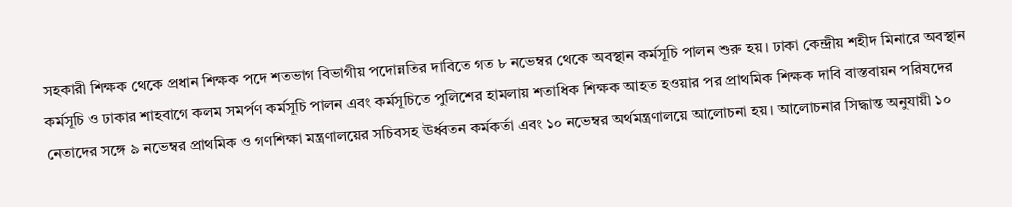সহকারী শিক্ষক থেকে প্রধান শিক্ষক পদে শতভাগ বিভাগীয় পদোন্নতির দাবিতে গত ৮ নভেম্বর থেকে অবস্থান কর্মসূচি পালন শুরু হয়। ঢাকা কেন্দ্রীয় শহীদ মিনারে অবস্থান কর্মসূচি ও ঢাকার শাহবাগে কলম সমর্পণ কর্মসূচি পালন এবং কর্মসূচিতে পুলিশের হামলায় শতাধিক শিক্ষক আহত হওয়ার পর প্রাথমিক শিক্ষক দাবি বাস্তবায়ন পরিষদের নেতাদের সঙ্গে ৯ নভেম্বর প্রাথমিক ও গণশিক্ষা মন্ত্রণালয়ের সচিবসহ ঊর্ধ্বতন কর্মকর্তা এবং ১০ নভেম্বর অর্থমন্ত্রণালয়ে আলোচনা হয়। আলোচনার সিদ্ধান্ত অনুযায়ী ১০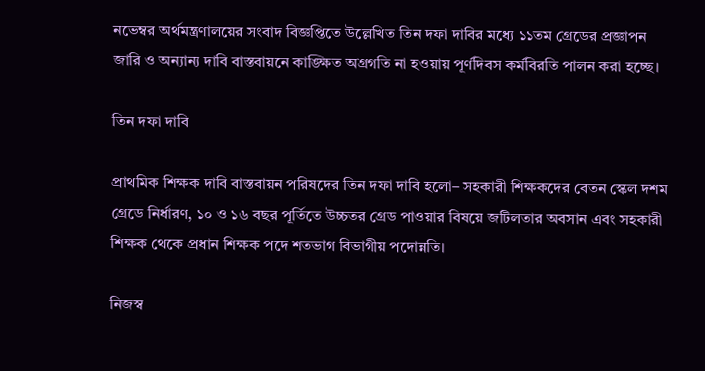নভেম্বর অর্থমন্ত্রণালয়ের সংবাদ বিজ্ঞপ্তিতে উল্লেখিত তিন দফা দাবির মধ্যে ১১তম গ্রেডের প্রজ্ঞাপন জারি ও অন্যান্য দাবি বাস্তবায়নে কাঙ্ক্ষিত অগ্রগতি না হওয়ায় পূর্ণদিবস কর্মবিরতি পালন করা হচ্ছে।

তিন দফা দাবি

প্রাথমিক শিক্ষক দাবি বাস্তবায়ন পরিষদের তিন দফা দাবি হলো– সহকারী শিক্ষকদের বেতন স্কেল দশম গ্রেডে নির্ধারণ, ১০ ও ১৬ বছর পূর্তিতে উচ্চতর গ্রেড পাওয়ার বিষয়ে জটিলতার অবসান এবং সহকারী শিক্ষক থেকে প্রধান শিক্ষক পদে শতভাগ বিভাগীয় পদোন্নতি।

নিজস্ব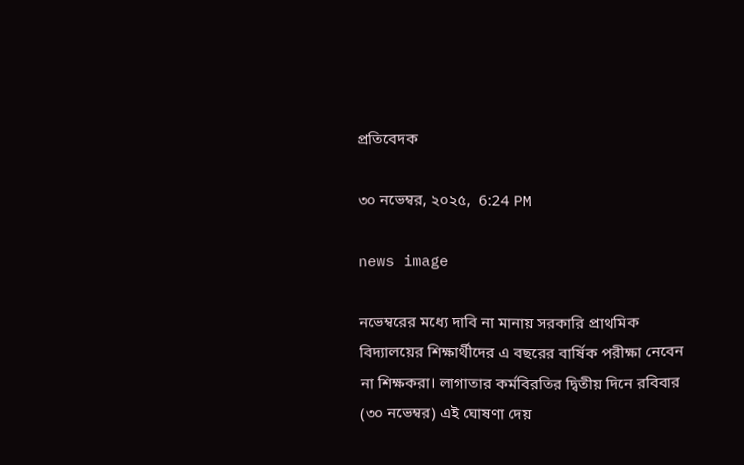প্রতিবেদক

৩০ নভেম্বর, ২০২৫,  6:24 PM

news image

নভেম্বরের মধ্যে দাবি না মানায় সরকারি প্রাথমিক বিদ্যালয়ের শিক্ষার্থীদের এ বছরের বার্ষিক পরীক্ষা নেবেন না শিক্ষকরা। লাগাতার কর্মবিরতির দ্বিতীয় দিনে রবিবার (৩০ নভেম্বর) এই ঘোষণা দেয়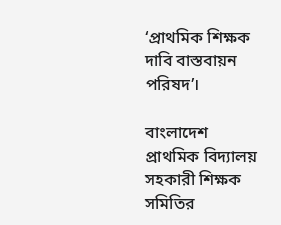‘প্রাথমিক শিক্ষক দাবি বাস্তবায়ন পরিষদ’।

বাংলাদেশ প্রাথমিক বিদ্যালয় সহকারী শিক্ষক সমিতির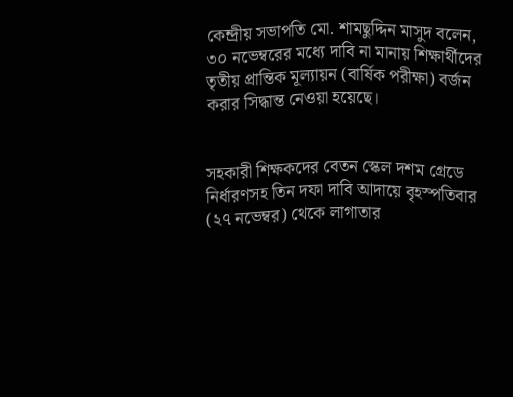কেন্দ্রীয় সভাপতি মো. শামছুদ্দিন মাসুদ বলেন, ৩০ নভেম্বরের মধ্যে দাবি না মানায় শিক্ষার্থীদের তৃতীয় প্রান্তিক মূল্যায়ন (বার্ষিক পরীক্ষা) বর্জন করার সিদ্ধান্ত নেওয়া হয়েছে।


সহকারী শিক্ষকদের বেতন স্কেল দশম গ্রেডে নির্ধারণসহ তিন দফা দাবি আদায়ে বৃহস্পতিবার (২৭ নভেম্বর) থেকে লাগাতার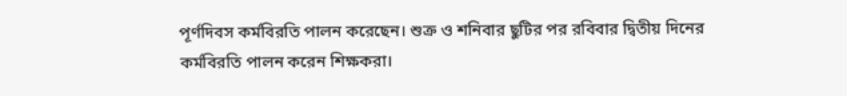পূর্ণদিবস কর্মবিরতি পালন করেছেন। শুক্র ও শনিবার ছুটির পর রবিবার দ্বিতীয় দিনের কর্মবিরতি পালন করেন শিক্ষকরা।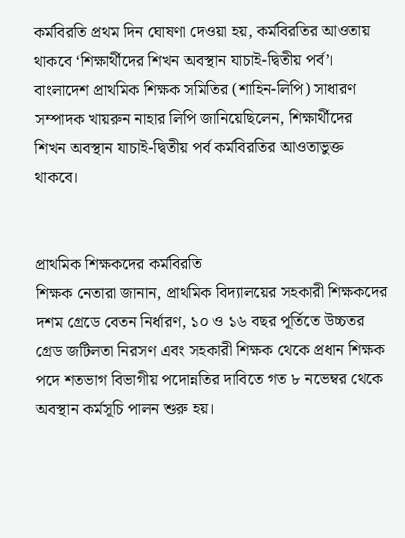কর্মবিরতি প্রথম দিন ঘোষণা দেওয়া হয়, কর্মবিরতির আওতায় থাকবে ‘শিক্ষার্থীদের শিখন অবস্থান যাচাই-দ্বিতীয় পর্ব’। বাংলাদেশ প্রাথমিক শিক্ষক সমিতির (শাহিন-লিপি) সাধারণ সম্পাদক খায়রুন নাহার লিপি জানিয়েছিলেন, শিক্ষার্থীদের শিখন অবস্থান যাচাই-দ্বিতীয় পর্ব কর্মবিরতির আওতাভুক্ত থাকবে।


প্রাথমিক শিক্ষকদের কর্মবিরতি
শিক্ষক নেতারা জানান, প্রাথমিক বিদ্যালয়ের সহকারী শিক্ষকদের দশম গ্রেডে বেতন নির্ধারণ, ১০ ও ১৬ বছর পূর্তিতে উচ্চতর গ্রেড জটিলতা নিরসণ এবং সহকারী শিক্ষক থেকে প্রধান শিক্ষক পদে শতভাগ বিভাগীয় পদোন্নতির দাবিতে গত ৮ নভেম্বর থেকে অবস্থান কর্মসূচি পালন শুরু হয়।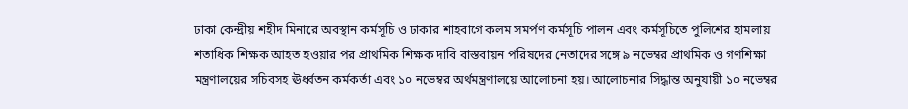ঢাকা কেন্দ্রীয় শহীদ মিনারে অবস্থান কর্মসূচি ও ঢাকার শাহবাগে কলম সমর্পণ কর্মসূচি পালন এবং কর্মসূচিতে পুলিশের হামলায় শতাধিক শিক্ষক আহত হওয়ার পর প্রাথমিক শিক্ষক দাবি বাস্তবায়ন পরিষদের নেতাদের সঙ্গে ৯ নভেম্বর প্রাথমিক ও গণশিক্ষা মন্ত্রণালয়ের সচিবসহ ঊর্ধ্বতন কর্মকর্তা এবং ১০ নভেম্বর অর্থমন্ত্রণালয়ে আলোচনা হয়। আলোচনার সিদ্ধান্ত অনুযায়ী ১০ নভেম্বর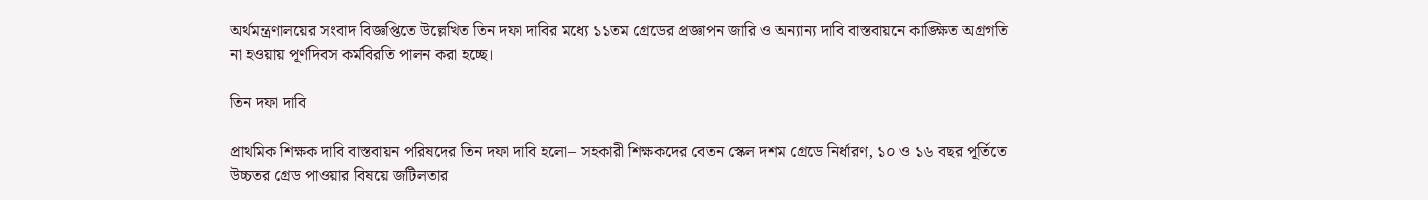অর্থমন্ত্রণালয়ের সংবাদ বিজ্ঞপ্তিতে উল্লেখিত তিন দফা দাবির মধ্যে ১১তম গ্রেডের প্রজ্ঞাপন জারি ও অন্যান্য দাবি বাস্তবায়নে কাঙ্ক্ষিত অগ্রগতি না হওয়ায় পূর্ণদিবস কর্মবিরতি পালন করা হচ্ছে।

তিন দফা দাবি

প্রাথমিক শিক্ষক দাবি বাস্তবায়ন পরিষদের তিন দফা দাবি হলো– সহকারী শিক্ষকদের বেতন স্কেল দশম গ্রেডে নির্ধারণ, ১০ ও ১৬ বছর পূর্তিতে উচ্চতর গ্রেড পাওয়ার বিষয়ে জটিলতার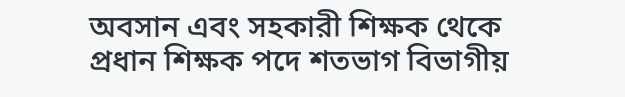অবসান এবং সহকারী শিক্ষক থেকে প্রধান শিক্ষক পদে শতভাগ বিভাগীয়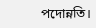পদোন্নতি।